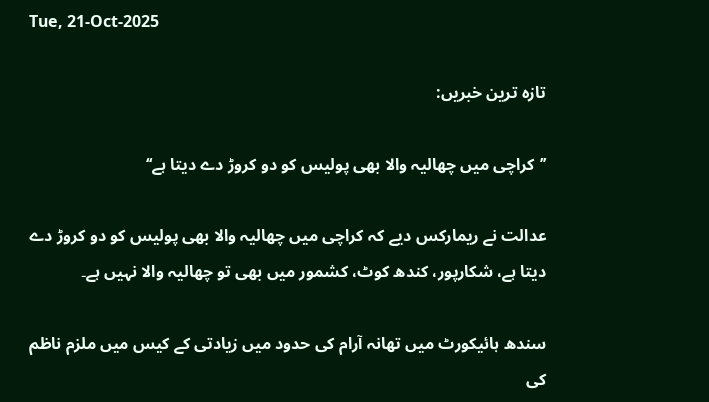Tue, 21-Oct-2025

تازہ ترین خبریں:

’’کراچی میں چھالیہ والا بھی پولیس کو دو کروڑ دے دیتا ہے‘‘

عدالت نے ریمارکس دیے کہ کراچی میں چھالیہ والا بھی پولیس کو دو کروڑ دے دیتا ہے، شکارپور، کندھ کوٹ، کشمور میں بھی تو چھالیہ والا نہیں ہے۔

سندھ ہائیکورٹ میں تھانہ آرام کی حدود میں زیادتی کے کیس میں ملزم ناظم کی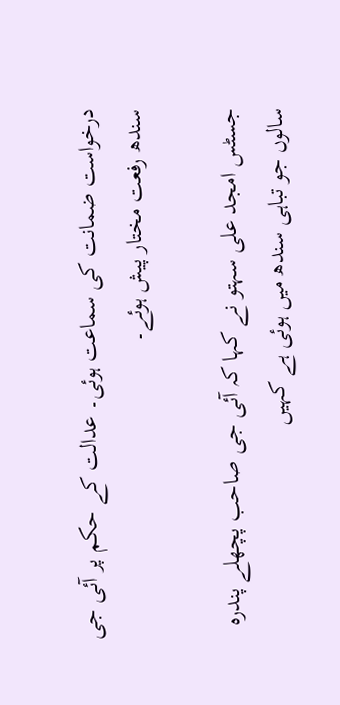درخواست ضمانت کی سماعت ہوئی۔ عدالت کے حکم پر آئی جی سندھ رفعت مختار پیش ہوئے۔

جسٹس امجد علی سہتو نے کہا کہ آئی جی صاحب پچھلے پندرہ سالوں جو تباہی سندھ میں ہوئی ہے کہیں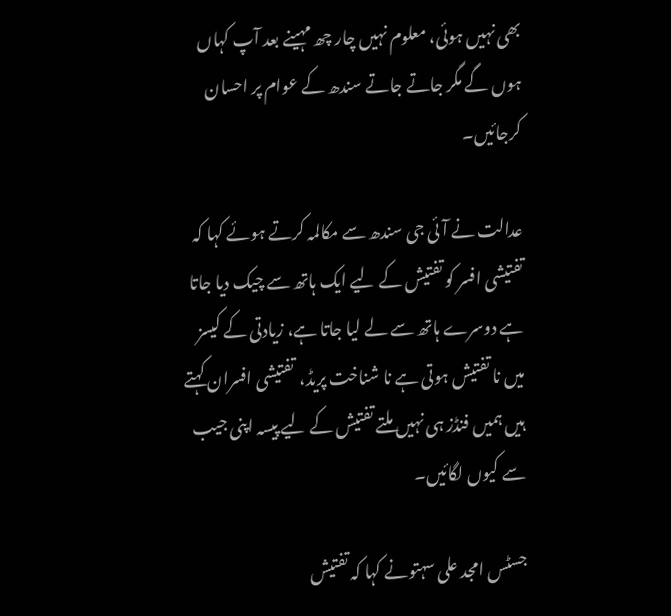بھی نہیں ہوئی، معلوم نہیں چار چھ مہینے بعد آپ کہاں ہوں گے مگر جاتے جاتے سندھ کے عوام پر احسان کرجائیں۔

عدالت نے آئی جی سندھ سے مکالمہ کرتے ہوئے کہا کہ تفتیشی افسر کو تفتیش کے لیے ایک ہاتھ سے چیک دیا جاتا ہے دوسرے ہاتھ سے لے لیا جاتا ہے، زیادتی کے کیسز میں نا تفتیش ہوتی ہے نا شناخت پریڈ،  تفتیشی افسران کہتے ہیں ہمیں فنڈز ہی نہیں ملتے تفتیش کے لیے پیسہ اپنی جیب سے کیوں لگائیں۔

جسٹس امجد علی سہتونے کہا کہ تفتیش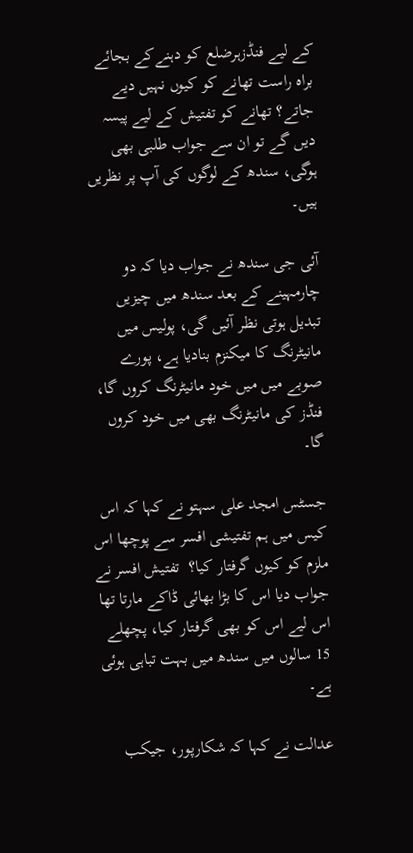کے لیے فنڈزہرضلع کو دہنےکے بجائے براہ راست تھانے کو کیوں نہیں دیے جاتے؟ تھانے کو تفتیش کے لیے پیسہ دیں گے تو ان سے جواب طلبی بھی ہوگی، سندھ کے لوگوں کی آپ پر نظریں ہیں۔

آئی جی سندھ نے جواب دیا کہ دو چارمہینے کے بعد سندھ میں چیزیں تبدیل ہوتی نظر آئیں گی، پولیس میں مانیٹرنگ کا میکنزم بنادیا ہے، پورے صوبے میں میں خود مانیٹرنگ کروں گا، فنڈز کی مانیٹرنگ بھی میں خود کروں گا۔

جسٹس امجد علی سہتو نے کہا کہ اس کیس میں ہم تفتیشی افسر سے پوچھا اس ملزم کو کیوں گرفتار کیا؟  تفتیش افسر نے جواب دیا اس کا بڑا بھائی ڈاکے مارتا تھا اس لیے اس کو بھی گرفتار کیا، پچھلے 15 سالوں میں سندھ میں بہت تباہی ہوئی ہے۔

عدالت نے کہا کہ شکارپور، جیکب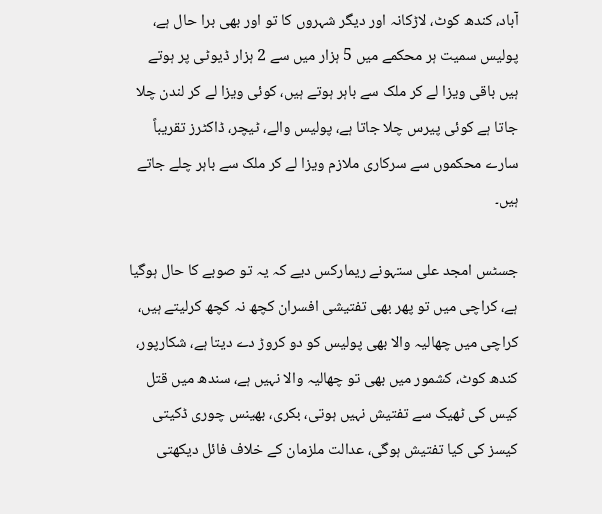آباد، کندھ کوٹ، لاڑکانہ اور دیگر شہروں کا تو اور بھی برا حال ہے،  پولیس سمیت ہر محکمے میں 5 ہزار میں سے 2 ہزار ڈیوٹی پر ہوتے ہیں باقی ویزا لے کر ملک سے باہر ہوتے ہیں، کوئی ویزا لے کر لندن چلا جاتا ہے کوئی پیرس چلا جاتا ہے، پولیس والے، ٹیچر، ڈاکٹرز تقریباً سارے محکموں سے سرکاری ملازم ویزا لے کر ملک سے باہر چلے جاتے ہیں۔

جسٹس امجد علی ستہونے ریمارکس دیے کہ یہ تو صوبے کا حال ہوگیا ہے، کراچی میں تو پھر بھی تفتیشی افسران کچھ نہ کچھ کرلیتے ہیں، کراچی میں چھالیہ والا بھی پولیس کو دو کروڑ دے دیتا ہے، شکارپور، کندھ کوٹ، کشمور میں بھی تو چھالیہ والا نہیں ہے، سندھ میں قتل کیس کی ٹھیک سے تفتیش نہیں ہوتی، بکری، بھینس چوری ڈکیتی کیسز کی کیا تفتیش ہوگی، عدالت ملزمان کے خلاف فائل دیکھتی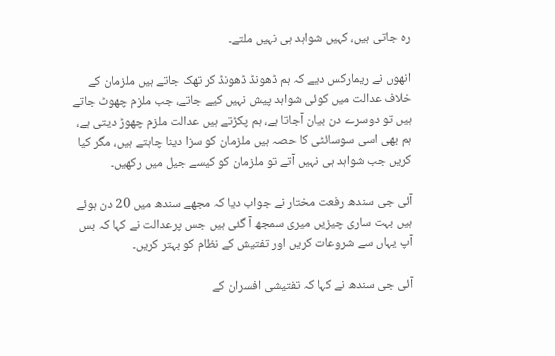رہ جاتی ہیں، کہیں شواہد ہی نہیں ملتے۔

انھوں نے ریمارکس دیے کہ ہم ڈھونڈ ڈھونڈ کر تھک جاتے ہیں ملزمان کے خلاف عدالت میں کوئی شواہد پیش نہیں کیے جاتے، جب ملزم چھوٹ جاتے ہیں تو دوسرے دن بیان آجاتا ہے، ہم پکڑتے ہیں عدالت ملزم چھوڑ دیتی ہے، ہم بھی اسی سوسائٹی کا حصہ ہیں ملزمان کو سزا دینا چاہتے ہیں، مگر کیا کریں جب شواہد ہی نہیں آتے تو ملزمان کو کیسے جیل میں رکھیں۔

آئی جی سندھ رفعت مختار نے جواب دیا کہ مجھے سندھ میں 20 دن ہوئے ہیں بہت ساری چیزیں میری سمجھ آ گئی ہیں جس پرعدالت نے کہا کہ بس آپ یہاں سے شروعات کریں اور تفتیش کے نظام کو بہتر کریں۔

آئی جی سندھ نے کہا کہ تفتیشی افسران کے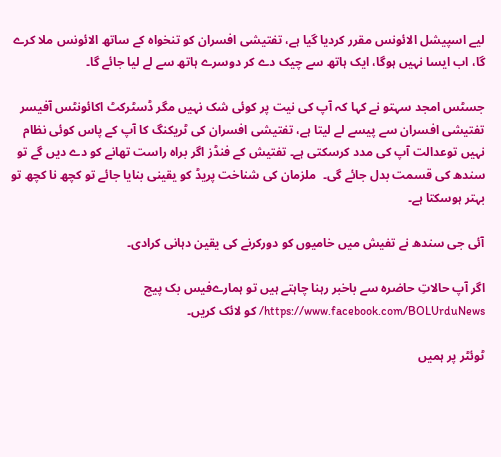لیے اسپیشل الائونس مقرر کردیا گیا ہے، تفتیشی افسران کو تنخواہ کے ساتھ الائونس ملا کرے گا، اب ایسا نہیں ہوگا، ایک ہاتھ سے چیک دے کر دوسرے ہاتھ سے لے لیا جائے گا۔

جسٹس امجد سہتو نے کہا کہ آپ کی نیت پر کوئی شک نہیں مگر ڈسٹرکٹ اکائونٹس آفیسر تفتیشی افسران سے پیسے لے لیتا ہے، تفتیشی افسران کی ٹریکنگ کا آپ کے پاس کوئی نظام نہیں توعدالت آپ کی مدد کرسکتی ہے۔ تفتیش کے فنڈز اگر براہ راست تھانے کو دے دیں گے تو سندھ کی قسمت بدل جائے گی۔  ملزمان کی شناخت پریڈ کو یقینی بنایا جائے تو کچھ نا کچھ تو بہتر ہوسکتا ہے۔

آئی جی سندھ نے تفیش میں خامیوں کو دورکرنے کی یقین دہانی کرادی۔

اگر آپ حالاتِ حاضرہ سے باخبر رہنا چاہتے ہیں تو ہمارےفیس بک پیج https://www.facebook.com/BOLUrduNews/ کو لائک کریں۔

ٹوئٹر پر ہمیں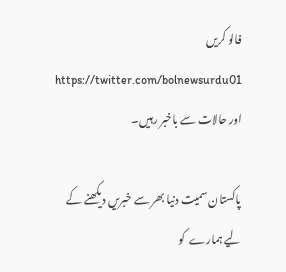فالو کریں https://twitter.com/bolnewsurdu01 اور حالات سے باخبر رہیں۔

پاکستان سمیت دنیا بھر سے خبریں دیکھنے کے لیے ہمارے  کو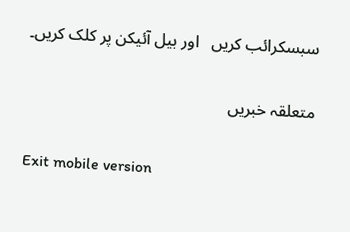سبسکرائب کریں   اور بیل آئیکن پر کلک کریں۔

متعلقہ خبریں

Exit mobile version